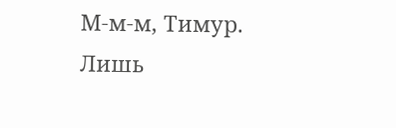М-м-м, Тимур.
Лишь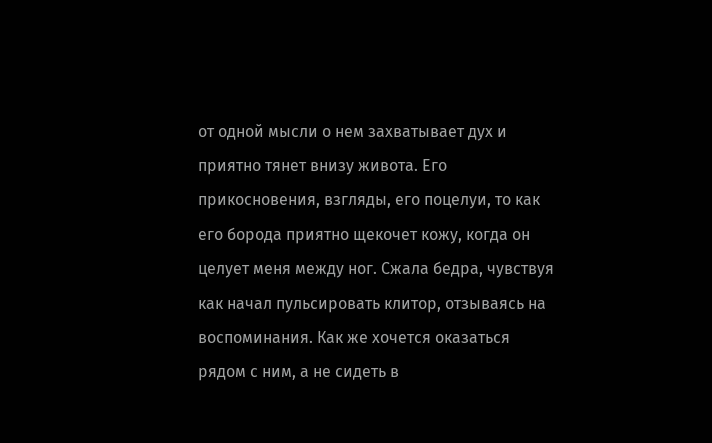от одной мысли о нем захватывает дух и приятно тянет внизу живота. Его прикосновения, взгляды, его поцелуи, то как его борода приятно щекочет кожу, когда он целует меня между ног. Сжала бедра, чувствуя как начал пульсировать клитор, отзываясь на воспоминания. Как же хочется оказаться рядом с ним, а не сидеть в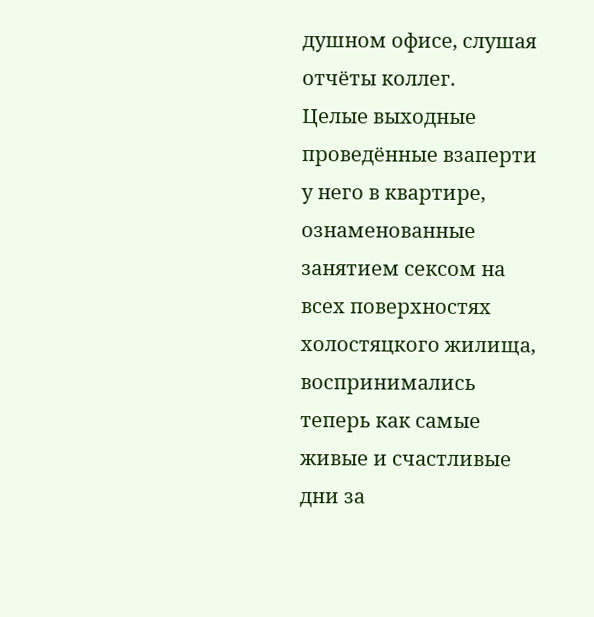душном офисе, слушая отчёты коллег.
Целые выходные проведённые взаперти у него в квартире, ознаменованные занятием сексом на всех поверхностях холостяцкого жилища, воспринимались теперь как самые живые и счастливые дни за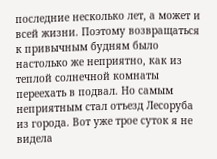последние несколько лет, а может и всей жизни. Поэтому возвращаться к привычным будням было настолько же неприятно, как из теплой солнечной комнаты переехать в подвал. Но самым неприятным стал отъезд Лесоруба из города. Вот уже трое суток я не видела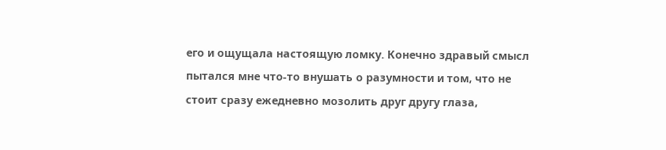его и ощущала настоящую ломку. Конечно здравый смысл пытался мне что-то внушать о разумности и том, что не стоит сразу ежедневно мозолить друг другу глаза,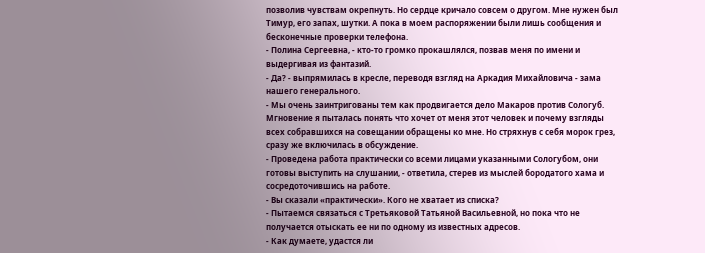позволив чувствам окрепнуть. Но сердце кричало совсем о другом. Мне нужен был Тимур, его запах, шутки. А пока в моем распоряжении были лишь сообщения и бесконечные проверки телефона.
- Полина Сергеевна, - кто-то громко прокашлялся, позвав меня по имени и выдергивая из фантазий.
- Да? - выпрямилась в кресле, переводя взгляд на Аркадия Михайловича - зама нашего генерального.
- Мы очень заинтригованы тем как продвигается дело Макаров против Сологуб.
Мгновение я пыталась понять что хочет от меня этот человек и почему взгляды всех собравшихся на совещании обращены ко мне. Но стряхнув с себя морок грез, сразу же включилась в обсуждение.
- Проведена работа практически со всеми лицами указанными Сологубом, они готовы выступить на слушании, - ответила, стерев из мыслей бородатого хама и сосредоточившись на работе.
- Вы сказали «практически». Кого не хватает из списка?
- Пытаемся связаться с Третьяковой Татьяной Васильевной, но пока что не получается отыскать ее ни по одному из известных адресов.
- Как думаете, удастся ли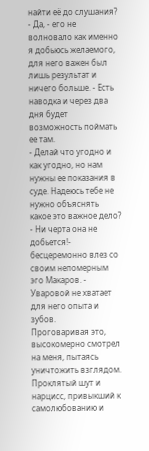найти её до слушания?
- Да, - его не волновало как именно я добьюсь желаемого, для него важен был лишь результат и ничего больше. - Есть наводка и через два дня будет возможность поймать ее там.
- Делай что угодно и как угодно, но нам нужны ее показания в суде. Надеюсь тебе не нужно объяснять какое это важное дело?
- Ни черта она не добьется!- бесцеремонно влез со своим непомерным эго Макаров. - Уваровой не хватает для него опыта и зубов.
Проговаривая это, высокомерно смотрел на меня, пытаясь уничтожить взглядом. Проклятый шут и нарцисс, привыкший к самолюбованию и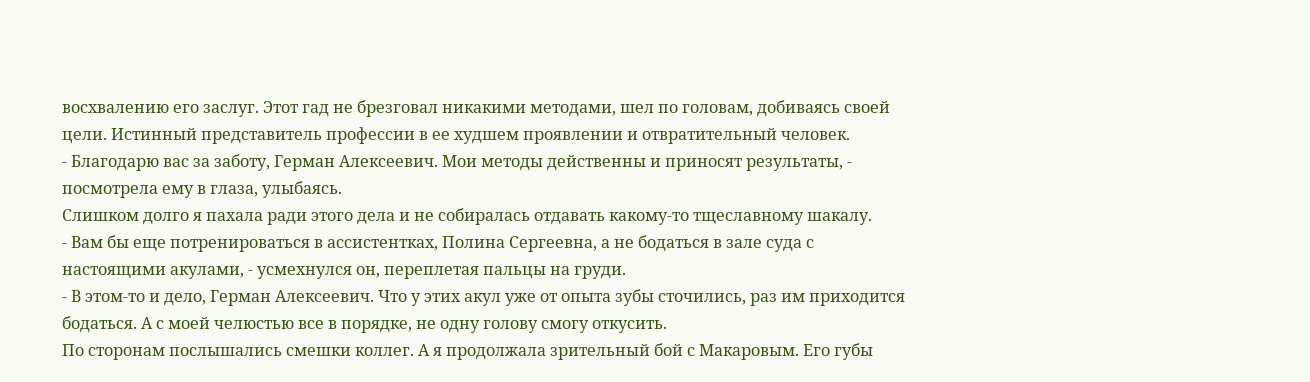восхвалению его заслуг. Этот гад не брезговал никакими методами, шел по головам, добиваясь своей цели. Истинный представитель профессии в ее худшем проявлении и отвратительный человек.
- Благодарю вас за заботу, Герман Алексеевич. Мои методы действенны и приносят результаты, - посмотрела ему в глаза, улыбаясь.
Слишком долго я пахала ради этого дела и не собиралась отдавать какому-то тщеславному шакалу.
- Вам бы еще потренироваться в ассистентках, Полина Сергеевна, а не бодаться в зале суда с настоящими акулами, - усмехнулся он, переплетая пальцы на груди.
- В этом-то и дело, Герман Алексеевич. Что у этих акул уже от опыта зубы сточились, раз им приходится бодаться. А с моей челюстью все в порядке, не одну голову смогу откусить.
По сторонам послышались смешки коллег. А я продолжала зрительный бой с Макаровым. Его губы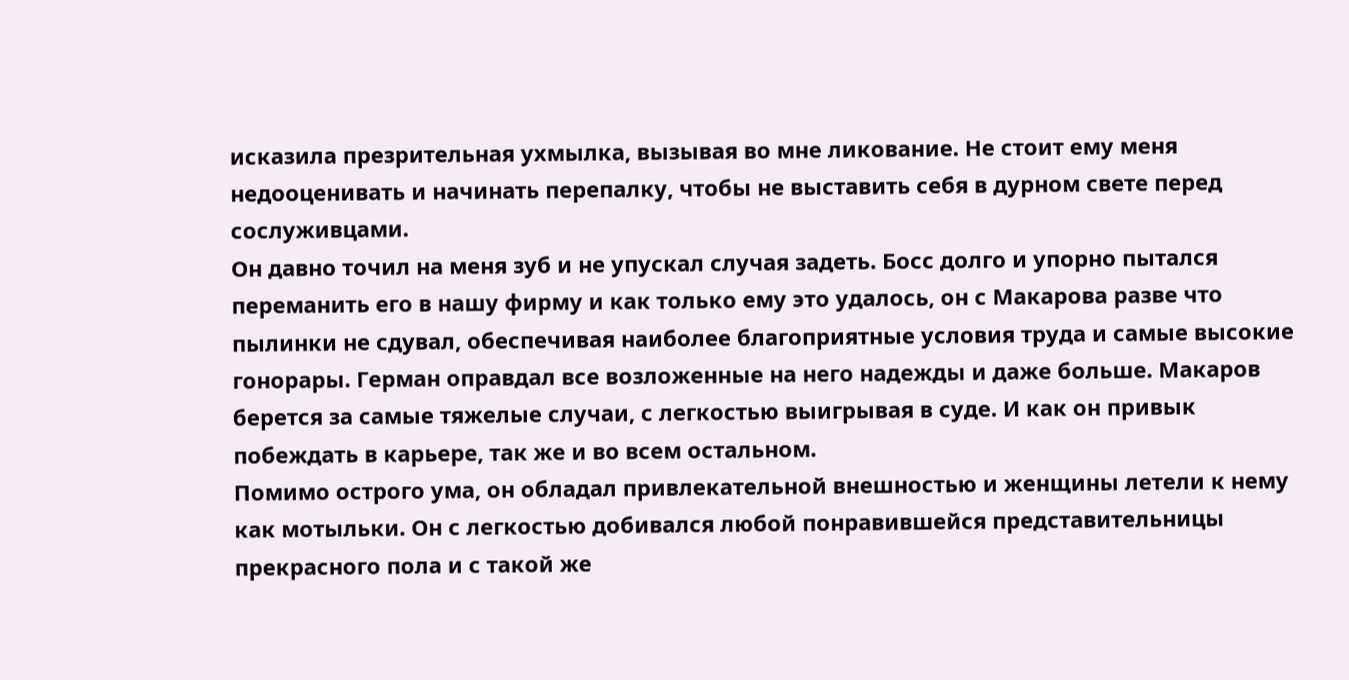исказила презрительная ухмылка, вызывая во мне ликование. Не стоит ему меня недооценивать и начинать перепалку, чтобы не выставить себя в дурном свете перед сослуживцами.
Он давно точил на меня зуб и не упускал случая задеть. Босс долго и упорно пытался переманить его в нашу фирму и как только ему это удалось, он с Макарова разве что пылинки не сдувал, обеспечивая наиболее благоприятные условия труда и самые высокие гонорары. Герман оправдал все возложенные на него надежды и даже больше. Макаров берется за самые тяжелые случаи, с легкостью выигрывая в суде. И как он привык побеждать в карьере, так же и во всем остальном.
Помимо острого ума, он обладал привлекательной внешностью и женщины летели к нему как мотыльки. Он с легкостью добивался любой понравившейся представительницы прекрасного пола и с такой же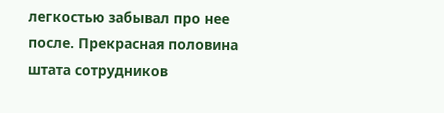легкостью забывал про нее после. Прекрасная половина штата сотрудников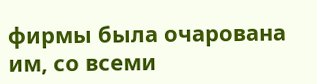фирмы была очарована им, со всеми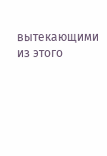вытекающими из этого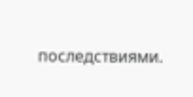последствиями.